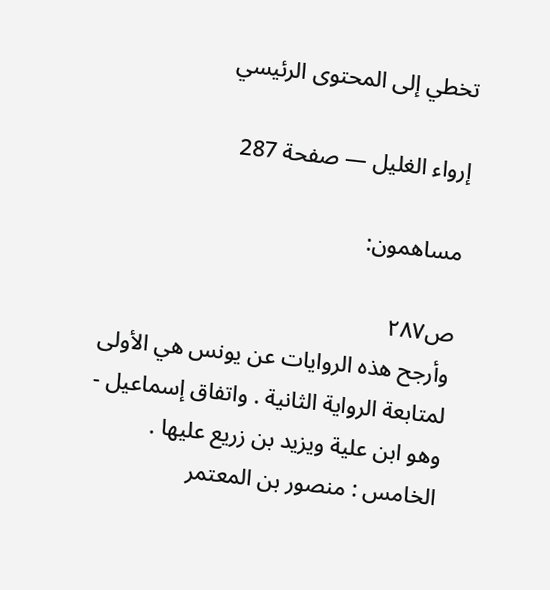تخطي إلى المحتوى الرئيسي

إرواء الغليل — صفحة 287

مساهمون:

ص٢٨٧
وأرجح هذه الروايات عن يونس هي الأولى لمتابعة الرواية الثانية . واتفاق إسماعيل - وهو ابن علية ويزيد بن زريع عليها . الخامس : منصور بن المعتمر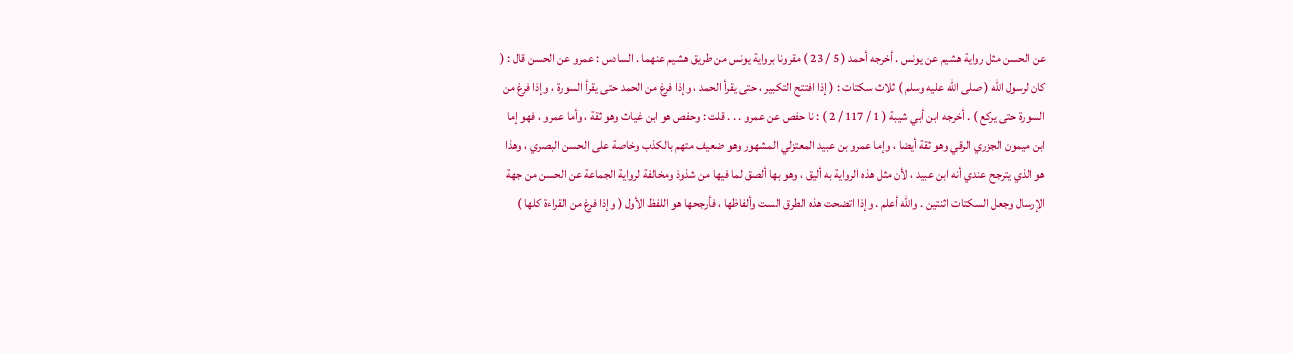عن الحسن مثل رواية هشيم عن يونس . أخرجه أحمد ( 5 / 23 ) مقرونا برواية يونس من طريق هشيم عنهما . السادس : عمرو عن الحسن قال : ( كان لرسول الله ( صلى الله عليه وسلم ) ثلاث سكتات : ( إذا افتتح التكبير ، حتى يقرأ الحمد ، وإذا فرغ من الحمد حتى يقرأ السورة ، وإذا فرغ من السورة حتى يركع ) . أخرجه ابن أبي شيبة ( 1 / 117 / 2 ) : نا حفص عن عمرو . . . قلت : وحفص هو ابن غياث وهو ثقة ، وأما عمرو ، فهو إما ابن ميمون الجزري الرقي وهو ثقة أيضا ، وإما عمرو بن عبيد المعتزلي المشهور وهو ضعيف متهم بالكذب وخاصة على الحسن البصري ، وهذا هو الذي يترجح عندي أنه ابن عبيد ، لأن مثل هذه الرواية به أليق ، وهو بها ألصق لما فيها من شذوذ ومخالفة لرواية الجماعة عن الحسن من جهة الإرسال وجعل السكتات اثنتين . والله أعلم . وإذا اتضحت هذه الطرق الست وألفاظها ، فأرجحها هو اللفظ الأول ( وإذا فرغ من القراءة كلها )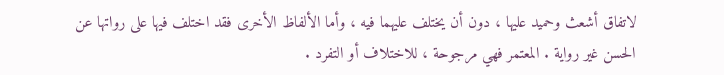لاتفاق أشعث وحميد عليها ، دون أن يختلف عليهما فيه ، وأما الألفاظ الأخرى فقد اختلف فيها على رواتها عن الحسن غير رواية . المعتمر فهي مرجوحة ، للاختلاف أو التفرد .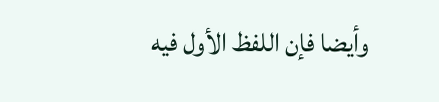وأيضا فإن اللفظ الأول فيه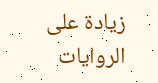زيادة على الروايات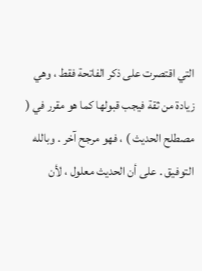التي اقتصرت على ذكر الفاتحة فقط ، وهي زيادة من ثقة فيجب قبولها كما هو مقرر في ( مصطلح الحديث ) ، فهو مرجح آخر . وبالله التوفيق . على أن الحديث معلول ، لأن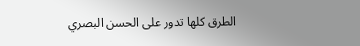الطرق كلها تدور على الحسن البصري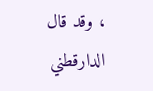، وقد قال الدارقطني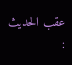عقب الحديث :